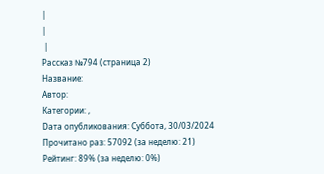|
|
 |
Рассказ №794 (страница 2)
Название:
Автор:
Категории: ,
Dата опубликования: Суббота, 30/03/2024
Прочитано раз: 57092 (за неделю: 21)
Рейтинг: 89% (за неделю: 0%)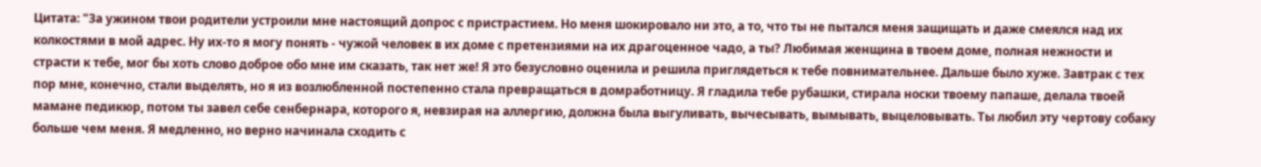Цитата: "За ужином твои родители устроили мне настоящий допрос с пристрастием. Но меня шокировало ни это, а то, что ты не пытался меня защищать и даже смеялся над их колкостями в мой адрес. Ну их-то я могу понять - чужой человек в их доме с претензиями на их драгоценное чадо, а ты? Любимая женщина в твоем доме, полная нежности и страсти к тебе, мог бы хоть слово доброе обо мне им сказать, так нет же! Я это безусловно оценила и решила приглядеться к тебе повнимательнее. Дальше было хуже. Завтрак с тех пор мне, конечно, стали выделять, но я из возлюбленной постепенно стала превращаться в домработницу. Я гладила тебе рубашки, стирала носки твоему папаше, делала твоей мамане педикюр, потом ты завел себе сенбернара, которого я, невзирая на аллергию, должна была выгуливать, вычесывать, вымывать, выцеловывать. Ты любил эту чертову собаку больше чем меня. Я медленно, но верно начинала сходить с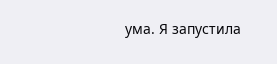ума. Я запустила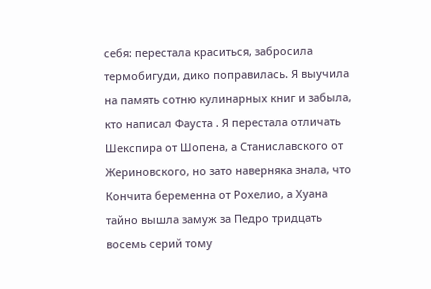себя: перестала краситься, забросила термобигуди, дико поправилась. Я выучила на память сотню кулинарных книг и забыла, кто написал Фауста . Я перестала отличать Шекспира от Шопена, а Станиславского от Жериновского, но зато наверняка знала, что Кончита беременна от Рохелио, а Хуана тайно вышла замуж за Педро тридцать восемь серий тому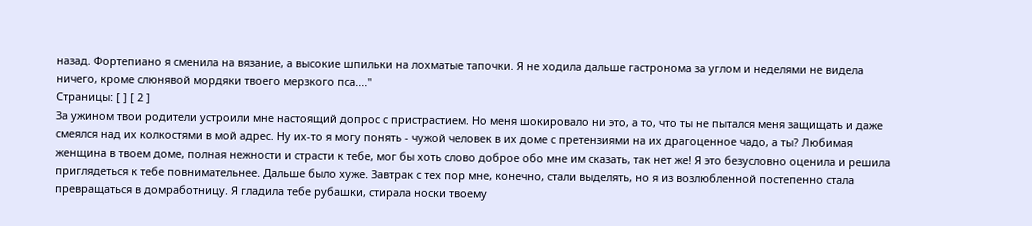назад. Фортепиано я сменила на вязание, а высокие шпильки на лохматые тапочки. Я не ходила дальше гастронома за углом и неделями не видела ничего, кроме слюнявой мордяки твоего мерзкого пса...."
Страницы: [ ] [ 2 ]
За ужином твои родители устроили мне настоящий допрос с пристрастием. Но меня шокировало ни это, а то, что ты не пытался меня защищать и даже смеялся над их колкостями в мой адрес. Ну их-то я могу понять - чужой человек в их доме с претензиями на их драгоценное чадо, а ты? Любимая женщина в твоем доме, полная нежности и страсти к тебе, мог бы хоть слово доброе обо мне им сказать, так нет же! Я это безусловно оценила и решила приглядеться к тебе повнимательнее. Дальше было хуже. Завтрак с тех пор мне, конечно, стали выделять, но я из возлюбленной постепенно стала превращаться в домработницу. Я гладила тебе рубашки, стирала носки твоему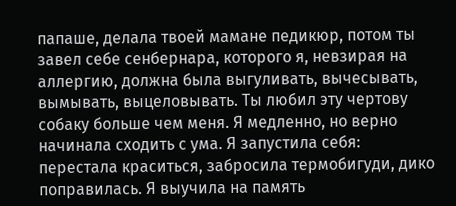папаше, делала твоей мамане педикюр, потом ты завел себе сенбернара, которого я, невзирая на аллергию, должна была выгуливать, вычесывать, вымывать, выцеловывать. Ты любил эту чертову собаку больше чем меня. Я медленно, но верно начинала сходить с ума. Я запустила себя: перестала краситься, забросила термобигуди, дико поправилась. Я выучила на память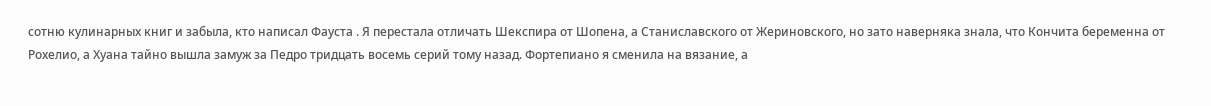сотню кулинарных книг и забыла, кто написал Фауста . Я перестала отличать Шекспира от Шопена, а Станиславского от Жериновского, но зато наверняка знала, что Кончита беременна от Рохелио, а Хуана тайно вышла замуж за Педро тридцать восемь серий тому назад. Фортепиано я сменила на вязание, а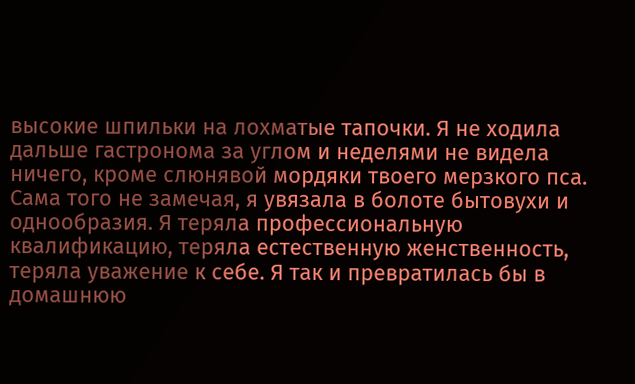высокие шпильки на лохматые тапочки. Я не ходила дальше гастронома за углом и неделями не видела ничего, кроме слюнявой мордяки твоего мерзкого пса.
Сама того не замечая, я увязала в болоте бытовухи и однообразия. Я теряла профессиональную квалификацию, теряла естественную женственность, теряла уважение к себе. Я так и превратилась бы в домашнюю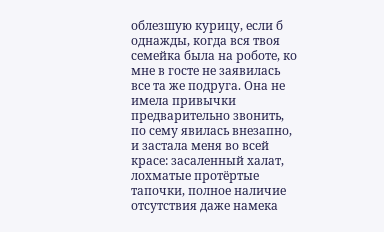облезшую курицу, если б однажды, когда вся твоя семейка была на роботе, ко мне в госте не заявилась все та же подруга. Она не имела привычки предварительно звонить, по сему явилась внезапно, и застала меня во всей красе: засаленный халат, лохматые протёртые тапочки, полное наличие отсутствия даже намека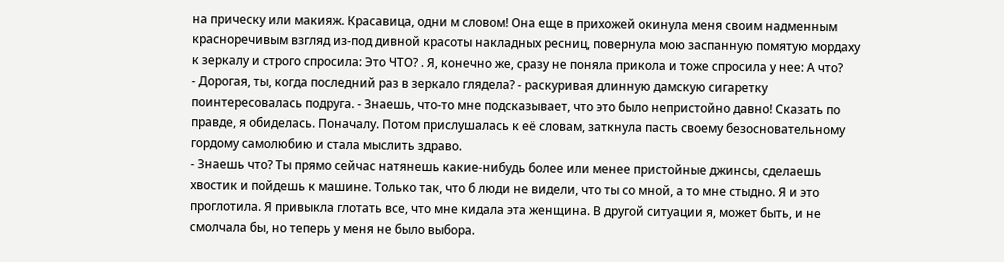на прическу или макияж. Красавица, одни м словом! Она еще в прихожей окинула меня своим надменным красноречивым взгляд из-под дивной красоты накладных ресниц, повернула мою заспанную помятую мордаху к зеркалу и строго спросила: Это ЧТО? . Я, конечно же, сразу не поняла прикола и тоже спросила у нее: А что?
- Дорогая, ты, когда последний раз в зеркало глядела? - раскуривая длинную дамскую сигаретку поинтересовалась подруга. - Знаешь, что-то мне подсказывает, что это было непристойно давно! Сказать по правде, я обиделась. Поначалу. Потом прислушалась к её словам, заткнула пасть своему безосновательному гордому самолюбию и стала мыслить здраво.
- Знаешь что? Ты прямо сейчас натянешь какие-нибудь более или менее пристойные джинсы, сделаешь хвостик и пойдешь к машине. Только так, что б люди не видели, что ты со мной, а то мне стыдно. Я и это проглотила. Я привыкла глотать все, что мне кидала эта женщина. В другой ситуации я, может быть, и не смолчала бы, но теперь у меня не было выбора.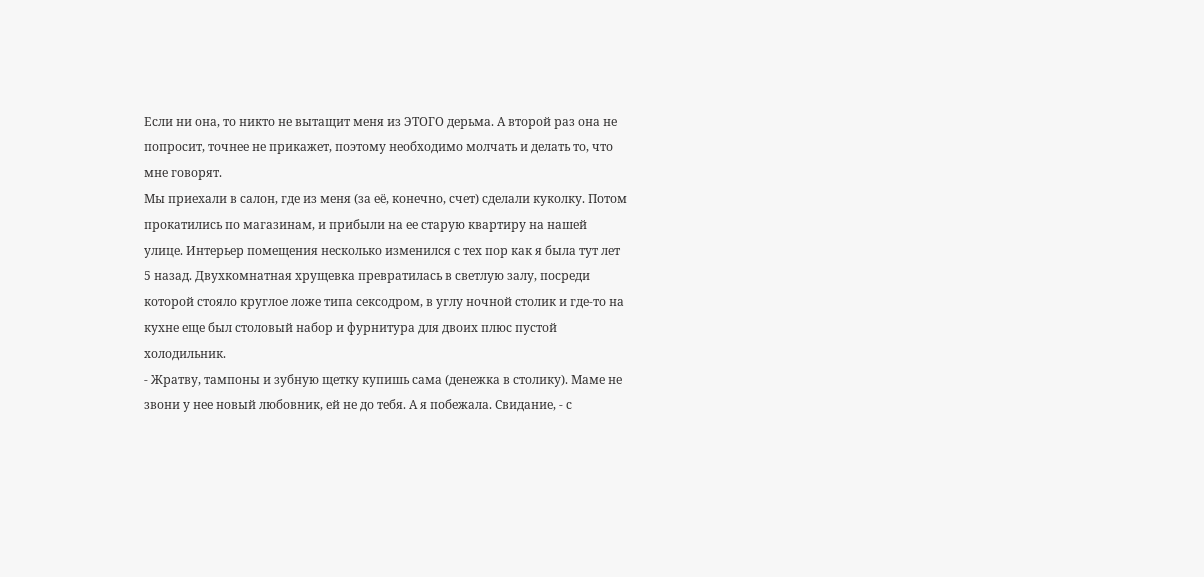Если ни она, то никто не вытащит меня из ЭТОГО дерьма. А второй раз она не попросит, точнее не прикажет, поэтому необходимо молчать и делать то, что мне говорят.
Мы приехали в салон, где из меня (за её, конечно, счет) сделали куколку. Потом прокатились по магазинам, и прибыли на ее старую квартиру на нашей улице. Интерьер помещения несколько изменился с тех пор как я была тут лет 5 назад. Двухкомнатная хрущевка превратилась в светлую залу, посреди которой стояло круглое ложе типа сексодром, в углу ночной столик и где-то на кухне еще был столовый набор и фурнитура для двоих плюс пустой холодильник.
- Жратву, тампоны и зубную щетку купишь сама (денежка в столику). Маме не звони у нее новый любовник, ей не до тебя. А я побежала. Свидание, - с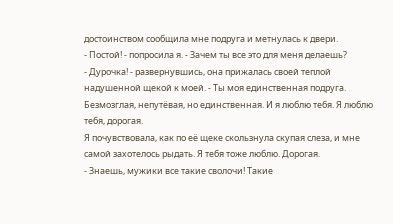достоинством сообщила мне подруга и метнулась к двери.
- Постой! - попросила я. - Зачем ты все это для меня делаешь?
- Дурочка! - развернувшись, она прижалась своей теплой надушенной щекой к моей. - Ты моя единственная подруга. Безмозглая, непутёвая, но единственная. И я люблю тебя. Я люблю тебя, дорогая.
Я почувствовала, как по её щеке скользнула скупая слеза, и мне самой захотелось рыдать. Я тебя тоже люблю. Дорогая.
- Знаешь, мужики все такие сволочи! Такие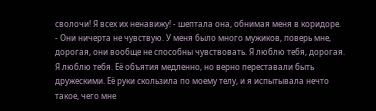сволочи! Я всех их ненавижу! - шептала она, обнимая меня в коридоре. - Они ничерта не чувствую. У меня было много мужиков, поверь мне, дорогая, они вообще не способны чувствовать. Я люблю тебя, дорогая. Я люблю тебя. Её объятия медленно, но верно переставали быть дружескими. Её руки скользила по моему телу, и я испытывала нечто такое, чего мне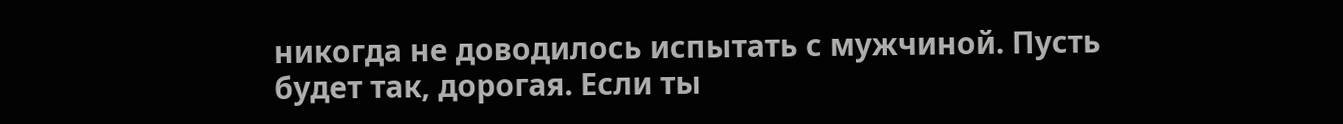никогда не доводилось испытать с мужчиной. Пусть будет так, дорогая. Если ты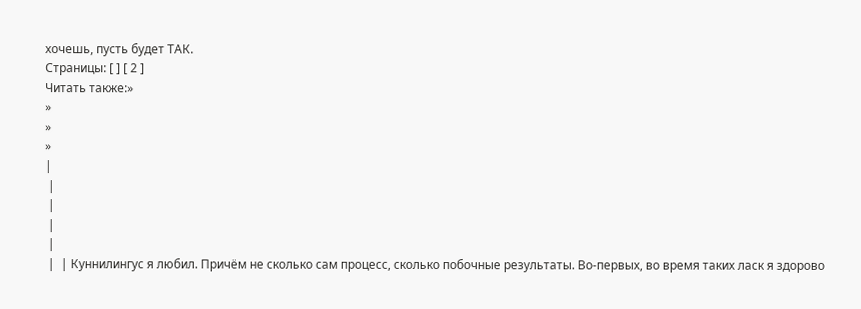хочешь, пусть будет ТАК.
Страницы: [ ] [ 2 ]
Читать также:»
»
»
»
|
 |
 |
 |
 |
 |  | Куннилингус я любил. Причём не сколько сам процесс, сколько побочные результаты. Во-первых, во время таких ласк я здорово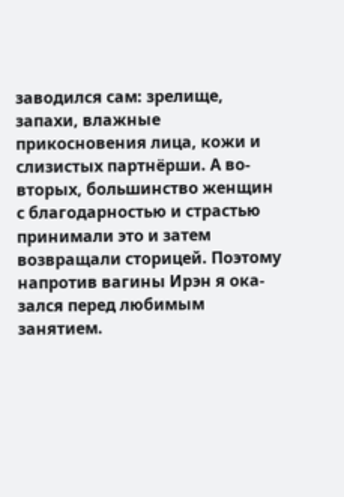заводился сам: зрелище, запахи, влажные прикосновения лица, кожи и слизистых партнёрши. А во-вторых, большинство женщин с благодарностью и страстью принимали это и затем возвращали сторицей. Поэтому напротив вагины Ирэн я ока-зался перед любимым занятием.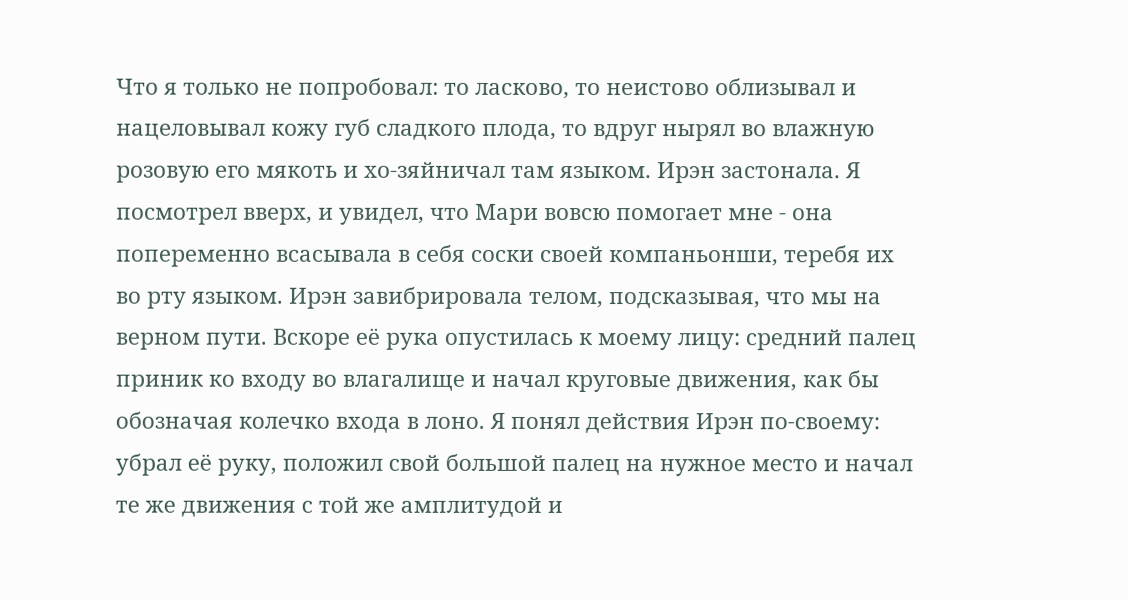Что я только не попробовал: то ласково, то неистово облизывал и нацеловывал кожу губ сладкого плода, то вдруг нырял во влажную розовую его мякоть и хо-зяйничал там языком. Ирэн застонала. Я посмотрел вверх, и увидел, что Мари вовсю помогает мне - она попеременно всасывала в себя соски своей компаньонши, теребя их во рту языком. Ирэн завибрировала телом, подсказывая, что мы на верном пути. Вскоре её рука опустилась к моему лицу: средний палец приник ко входу во влагалище и начал круговые движения, как бы обозначая колечко входа в лоно. Я понял действия Ирэн по-своему: убрал её руку, положил свой большой палец на нужное место и начал те же движения с той же амплитудой и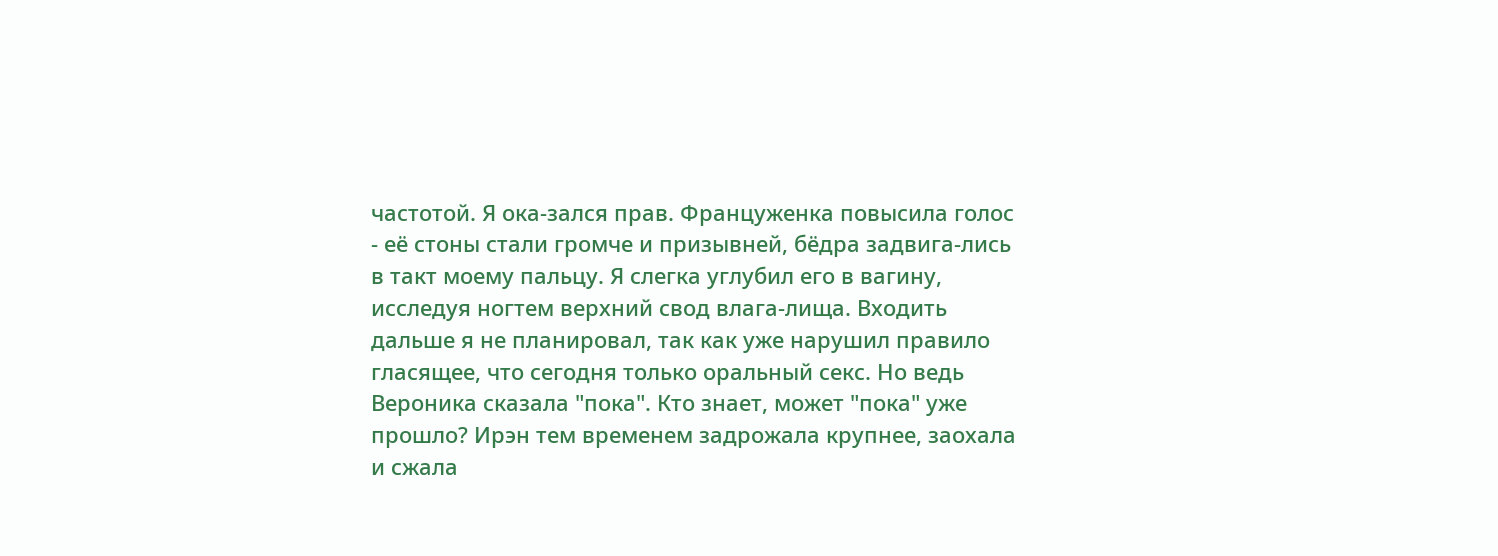частотой. Я ока-зался прав. Француженка повысила голос - её стоны стали громче и призывней, бёдра задвига-лись в такт моему пальцу. Я слегка углубил его в вагину, исследуя ногтем верхний свод влага-лища. Входить дальше я не планировал, так как уже нарушил правило гласящее, что сегодня только оральный секс. Но ведь Вероника сказала "пока". Кто знает, может "пока" уже прошло? Ирэн тем временем задрожала крупнее, заохала и сжала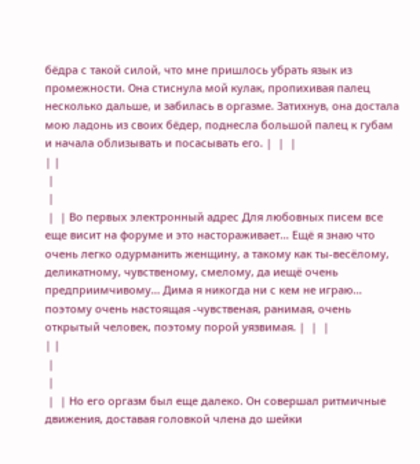бёдра с такой силой, что мне пришлось убрать язык из промежности. Она стиснула мой кулак, пропихивая палец несколько дальше, и забилась в оргазме. Затихнув, она достала мою ладонь из своих бёдер, поднесла большой палец к губам и начала облизывать и посасывать его. |  |  |
| |
 |
 |
 |  | Во первых электронный адрес Для любовных писем все еще висит на форуме и это настораживает... Ещё я знаю что очень легко одурманить женщину, а такому как ты-весёлому, деликатному, чувственому, смелому, да иещё очень предприимчивому... Дима я никогда ни с кем не играю... поэтому очень настоящая -чувственая, ранимая, очень открытый человек, поэтому порой уязвимая. |  |  |
| |
 |
 |
 |  | Но его оргазм был еще далеко. Он совершал ритмичные движения, доставая головкой члена до шейки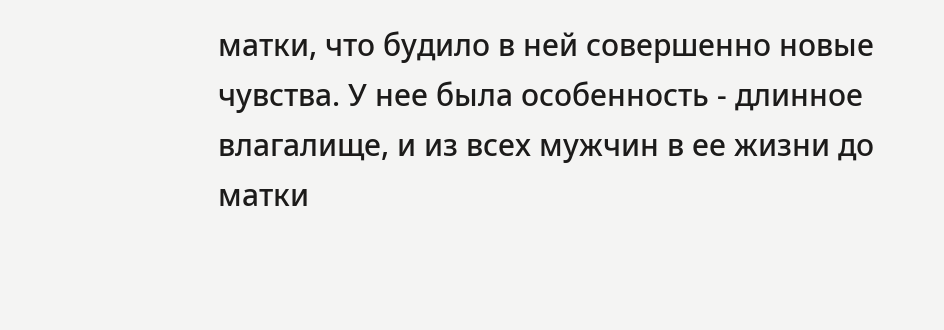матки, что будило в ней совершенно новые чувства. У нее была особенность - длинное влагалище, и из всех мужчин в ее жизни до матки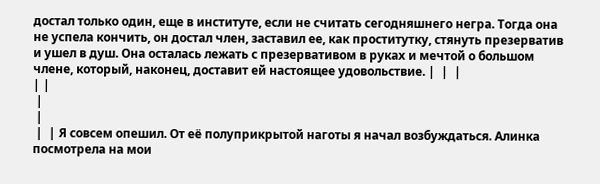достал только один, еще в институте, если не считать сегодняшнего негра. Тогда она не успела кончить, он достал член, заставил ее, как проститутку, стянуть презерватив и ушел в душ. Она осталась лежать с презервативом в руках и мечтой о большом члене, который, наконец, доставит ей настоящее удовольствие. |  |  |
| |
 |
 |
 |  | Я совсем опешил. От её полуприкрытой наготы я начал возбуждаться. Алинка посмотрела на мои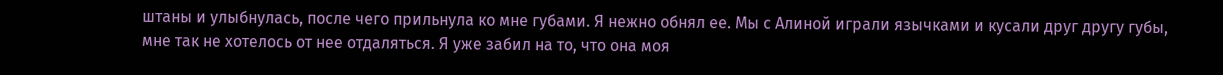штаны и улыбнулась, после чего прильнула ко мне губами. Я нежно обнял ее. Мы с Алиной играли язычками и кусали друг другу губы, мне так не хотелось от нее отдаляться. Я уже забил на то, что она моя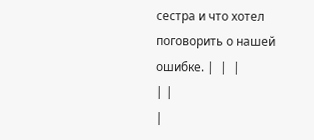сестра и что хотел поговорить о нашей ошибке. |  |  |
| |
|